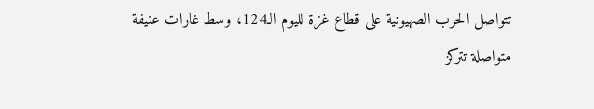تتواصل الحرب الصهيونية على قطاع غزة لليوم الـ124، وسط غارات عنيفة متواصلة تتركز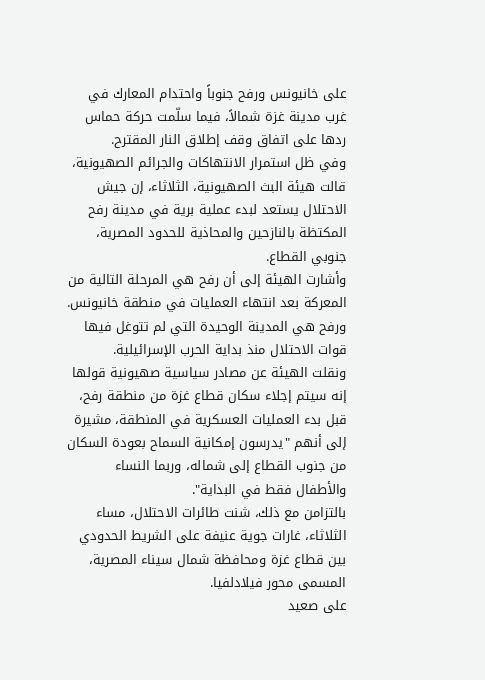على خانيونس ورفح جنوباً واحتدام المعارك في غرب مدينة غزة شمالاً، فيما سلّمت حركة حماس ردها على اتفاق وقف إطلاق النار المقترح.
وفي ظل استمرار الانتهاكات والجرائم الصهيونية، قالت هيئة البث الصهيونية، الثلاثاء، إن جيش الاحتلال يستعد لبدء عملية برية في مدينة رفح المكتظة بالنازحين والمحاذية للحدود المصرية، جنوبي القطاع.
وأشارت الهيئة إلى أن رفح هي المرحلة التالية من المعركة بعد انتهاء العمليات في منطقة خانيونس. ورفح هي المدينة الوحيدة التي لم تتوغل فيها قوات الاحتلال منذ بداية الحرب الإسرائيلية.
ونقلت الهيئة عن مصادر سياسية صهيونية قولها إنه سيتم إجلاء سكان قطاع غزة من منطقة رفح، قبل بدء العمليات العسكرية في المنطقة، مشيرة إلى أنهم "يدرسون إمكانية السماح بعودة السكان من جنوب القطاع إلى شماله، وربما النساء والأطفال فقط في البداية".
بالتزامن مع ذلك، شنت طائرات الاحتلال، مساء الثلاثاء، غارات جوية عنيفة على الشريط الحدودي بين قطاع غزة ومحافظة شمال سيناء المصرية، المسمى محور فيلادلفيا.
على صعيد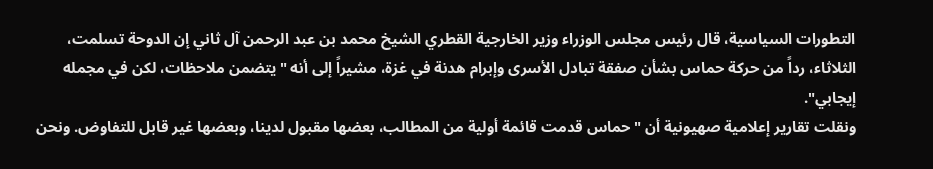التطورات السياسية، قال رئيس مجلس الوزراء وزير الخارجية القطري الشيخ محمد بن عبد الرحمن آل ثاني إن الدوحة تسلمت، الثلاثاء، رداً من حركة حماس بشأن صفقة تبادل الأسرى وإبرام هدنة في غزة، مشيراً إلى أنه "يتضمن ملاحظات، لكن في مجمله إيجابي".
ونقلت تقارير إعلامية صهيونية أن "حماس قدمت قائمة أولية من المطالب، بعضها مقبول لدينا، وبعضها غير قابل للتفاوض. ونحن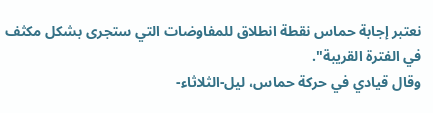نعتبر إجابة حماس نقطة انطلاق للمفاوضات التي ستجرى بشكل مكثف في الفترة القريبة".
وقال قيادي في حركة حماس، ليل-الثلاثاء-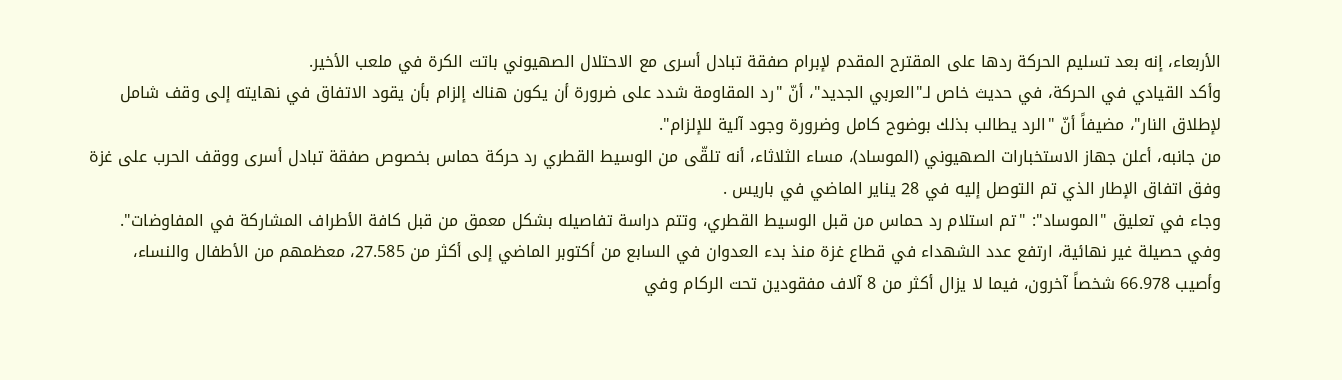الأربعاء، إنه بعد تسليم الحركة ردها على المقترح المقدم لإبرام صفقة تبادل أسرى مع الاحتلال الصهيوني باتت الكرة في ملعب الأخير.
وأكد القيادي في الحركة، في حديث خاص لـ"العربي الجديد"، أنّ "رد المقاومة شدد على ضرورة أن يكون هناك إلزام بأن يقود الاتفاق في نهايته إلى وقف شامل لإطلاق النار"، مضيفاً أنّ "الرد يطالب بذلك بوضوح كامل وضرورة وجود آلية للإلزام".
من جانبه، أعلن جهاز الاستخبارات الصهيوني (الموساد)، مساء الثلاثاء، أنه تلقّى من الوسيط القطري رد حركة حماس بخصوص صفقة تبادل أسرى ووقف الحرب على غزة وفق اتفاق الإطار الذي تم التوصل إليه في 28 يناير الماضي في باريس .
وجاء في تعليق "الموساد": "تم استلام رد حماس من قبل الوسيط القطري، وتتم دراسة تفاصيله بشكل معمق من قبل كافة الأطراف المشاركة في المفاوضات".
وفي حصيلة غير نهائية، ارتفع عدد الشهداء في قطاع غزة منذ بدء العدوان في السابع من أكتوبر الماضي إلى أكثر من 27.585، معظمهم من الأطفال والنساء، وأصيب 66.978 شخصاً آخرون، فيما لا يزال أكثر من 8 آلاف مفقودين تحت الركام وفي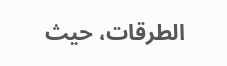الطرقات، حيث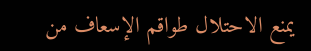يمنع الاحتلال طواقم الإسعاف من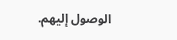الوصول إليهم.